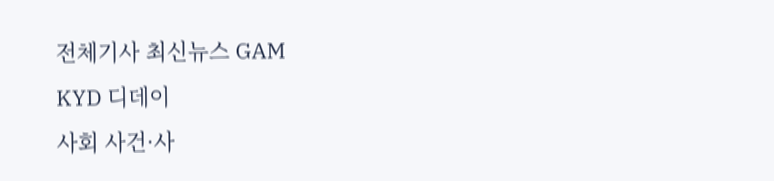전체기사 최신뉴스 GAM
KYD 디데이
사회 사건·사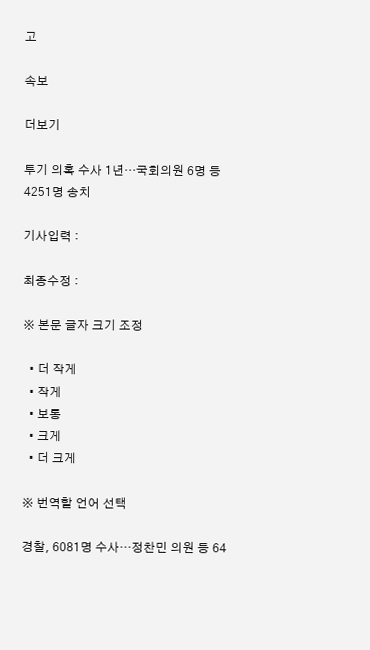고

속보

더보기

투기 의혹 수사 1년…국회의원 6명 등 4251명 송치

기사입력 :

최종수정 :

※ 본문 글자 크기 조정

  • 더 작게
  • 작게
  • 보통
  • 크게
  • 더 크게

※ 번역할 언어 선택

경찰, 6081명 수사…정찬민 의원 등 64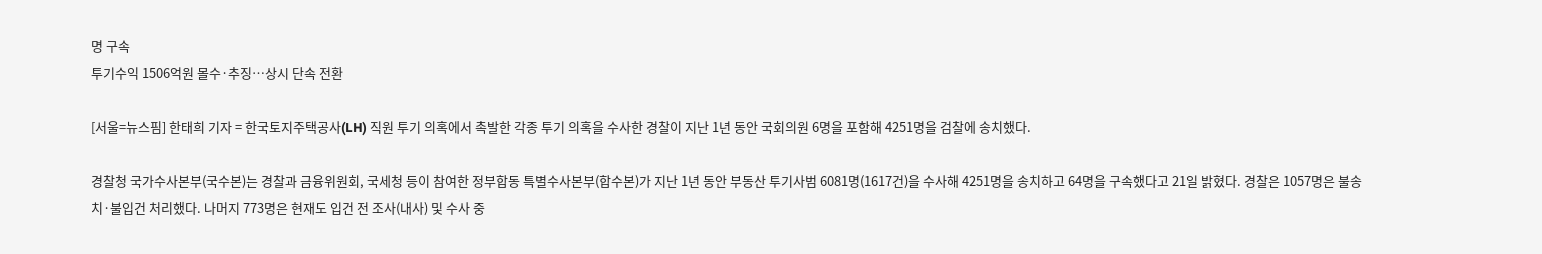명 구속
투기수익 1506억원 몰수·추징…상시 단속 전환

[서울=뉴스핌] 한태희 기자 = 한국토지주택공사(LH) 직원 투기 의혹에서 촉발한 각종 투기 의혹을 수사한 경찰이 지난 1년 동안 국회의원 6명을 포함해 4251명을 검찰에 송치했다.

경찰청 국가수사본부(국수본)는 경찰과 금융위원회, 국세청 등이 참여한 정부합동 특별수사본부(합수본)가 지난 1년 동안 부동산 투기사범 6081명(1617건)을 수사해 4251명을 송치하고 64명을 구속했다고 21일 밝혔다. 경찰은 1057명은 불송치·불입건 처리했다. 나머지 773명은 현재도 입건 전 조사(내사) 및 수사 중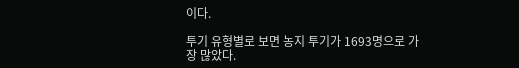이다.

투기 유형별로 보면 농지 투기가 1693명으로 가장 많았다.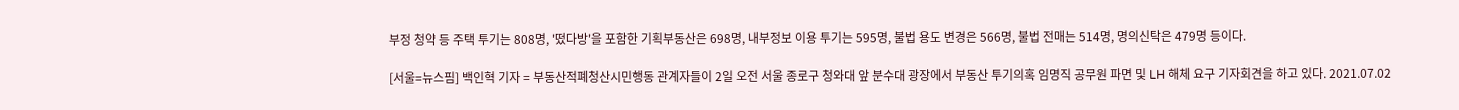부정 청약 등 주택 투기는 808명, '떴다방'을 포함한 기획부동산은 698명, 내부정보 이용 투기는 595명, 불법 용도 변경은 566명, 불법 전매는 514명, 명의신탁은 479명 등이다.

[서울=뉴스핌] 백인혁 기자 = 부동산적폐청산시민행동 관계자들이 2일 오전 서울 종로구 청와대 앞 분수대 광장에서 부동산 투기의혹 임명직 공무원 파면 및 LH 해체 요구 기자회견을 하고 있다. 2021.07.02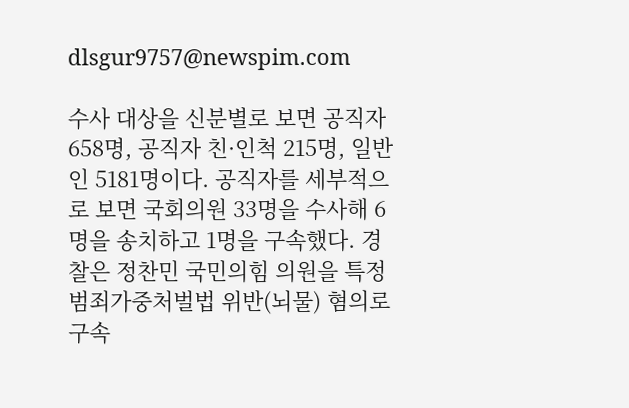dlsgur9757@newspim.com

수사 대상을 신분별로 보면 공직자 658명, 공직자 친·인척 215명, 일반인 5181명이다. 공직자를 세부적으로 보면 국회의원 33명을 수사해 6명을 송치하고 1명을 구속했다. 경찰은 정찬민 국민의힘 의원을 특정범죄가중처벌법 위반(뇌물) 혐의로 구속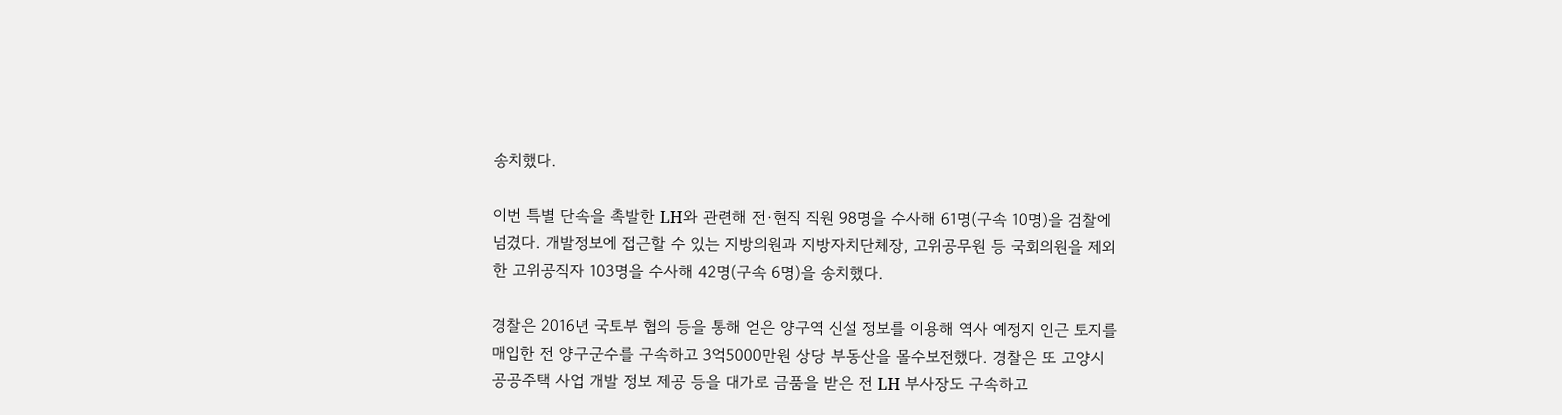송치했다.

이번 특별 단속을 촉발한 LH와 관련해 전·현직 직원 98명을 수사해 61명(구속 10명)을 검찰에 넘겼다. 개발정보에 접근할 수 있는 지방의원과 지방자치단체장, 고위공무원 등 국회의원을 제외한 고위공직자 103명을 수사해 42명(구속 6명)을 송치했다.

경찰은 2016년 국토부 협의 등을 통해 얻은 양구역 신설 정보를 이용해 역사 예정지 인근 토지를 매입한 전 양구군수를 구속하고 3억5000만원 상당 부동산을 몰수보전했다. 경찰은 또 고양시 공공주택 사업 개발 정보 제공 등을 대가로 금품을 받은 전 LH 부사장도 구속하고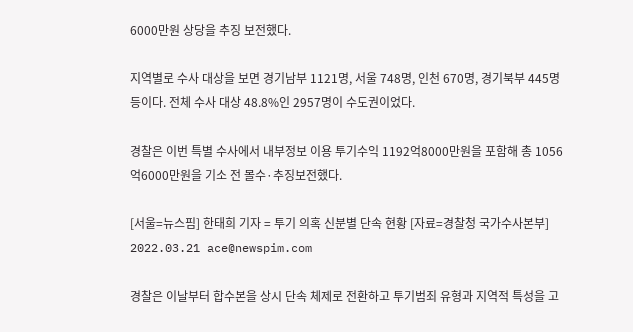6000만원 상당을 추징 보전했다.

지역별로 수사 대상을 보면 경기남부 1121명, 서울 748명, 인천 670명, 경기북부 445명 등이다. 전체 수사 대상 48.8%인 2957명이 수도권이었다.

경찰은 이번 특별 수사에서 내부정보 이용 투기수익 1192억8000만원을 포함해 총 1056억6000만원을 기소 전 몰수·추징보전했다.

[서울=뉴스핌] 한태희 기자 = 투기 의혹 신분별 단속 현황 [자료=경찰청 국가수사본부] 2022.03.21 ace@newspim.com

경찰은 이날부터 합수본을 상시 단속 체제로 전환하고 투기범죄 유형과 지역적 특성을 고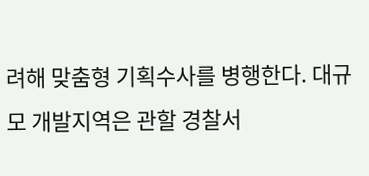려해 맞춤형 기획수사를 병행한다. 대규모 개발지역은 관할 경찰서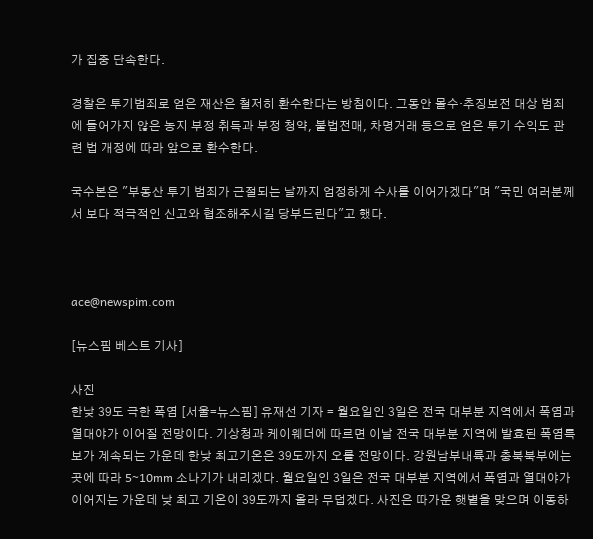가 집중 단속한다.

경찰은 투기범죄로 얻은 재산은 철저히 환수한다는 방침이다. 그동안 몰수·추징보전 대상 범죄에 들어가지 않은 농지 부정 취득과 부정 청약, 불법전매, 차명거래 등으로 얻은 투기 수익도 관련 법 개정에 따라 앞으로 환수한다.

국수본은 "부동산 투기 범죄가 근절되는 날까지 엄정하게 수사를 이어가겠다"며 "국민 여러분께서 보다 적극적인 신고와 협조해주시길 당부드린다"고 했다.



ace@newspim.com

[뉴스핌 베스트 기사]

사진
한낮 39도 극한 폭염 [서울=뉴스핌] 유재선 기자 = 월요일인 3일은 전국 대부분 지역에서 폭염과 열대야가 이어질 전망이다. 기상청과 케이웨더에 따르면 이날 전국 대부분 지역에 발효된 폭염특보가 계속되는 가운데 한낮 최고기온은 39도까지 오를 전망이다. 강원남부내륙과 충북북부에는 곳에 따라 5~10mm 소나기가 내리겠다. 월요일인 3일은 전국 대부분 지역에서 폭염과 열대야가 이어지는 가운데 낮 최고 기온이 39도까지 올라 무덥겠다. 사진은 따가운 햇볕을 맞으며 이동하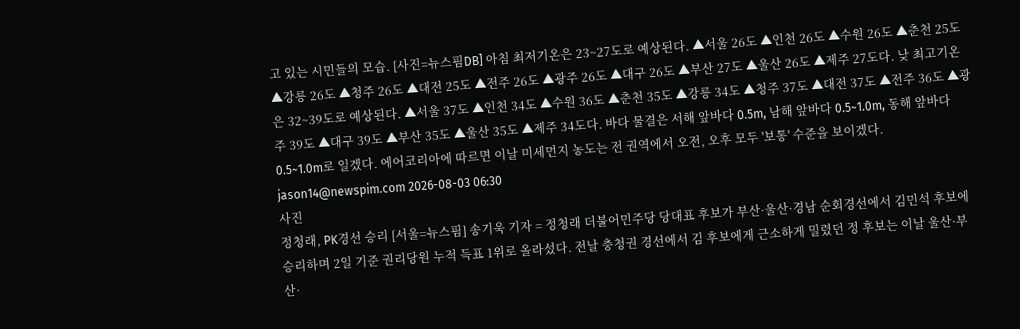고 있는 시민들의 모습. [사진=뉴스핌DB] 아침 최저기온은 23~27도로 예상된다. ▲서울 26도 ▲인천 26도 ▲수원 26도 ▲춘천 25도 ▲강릉 26도 ▲청주 26도 ▲대전 25도 ▲전주 26도 ▲광주 26도 ▲대구 26도 ▲부산 27도 ▲울산 26도 ▲제주 27도다. 낮 최고기온은 32~39도로 예상된다. ▲서울 37도 ▲인천 34도 ▲수원 36도 ▲춘천 35도 ▲강릉 34도 ▲청주 37도 ▲대전 37도 ▲전주 36도 ▲광주 39도 ▲대구 39도 ▲부산 35도 ▲울산 35도 ▲제주 34도다. 바다 물결은 서해 앞바다 0.5m, 남해 앞바다 0.5~1.0m, 동해 앞바다 0.5~1.0m로 일겠다. 에어코리아에 따르면 이날 미세먼지 농도는 전 권역에서 오전, 오후 모두 '보통' 수준을 보이겠다. jason14@newspim.com 2026-08-03 06:30
사진
정청래, PK경선 승리 [서울=뉴스핌] 송기욱 기자 = 정청래 더불어민주당 당대표 후보가 부산·울산·경남 순회경선에서 김민석 후보에 승리하며 2일 기준 권리당원 누적 득표 1위로 올라섰다. 전날 충청권 경선에서 김 후보에게 근소하게 밀렸던 정 후보는 이날 울산·부산·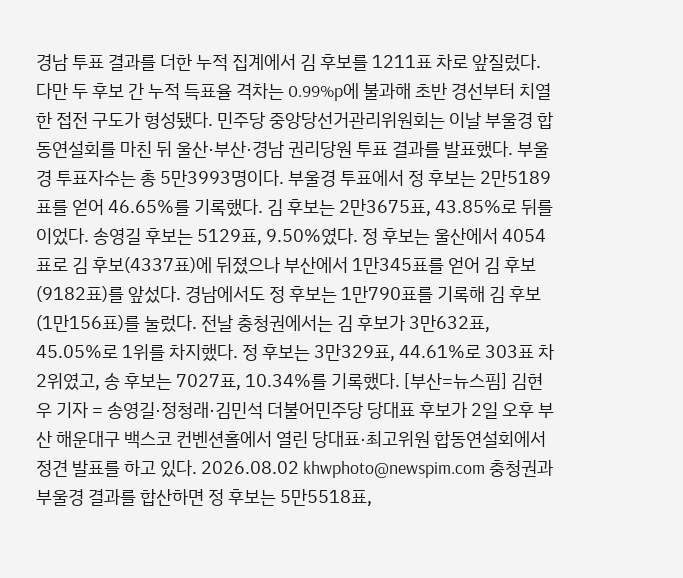경남 투표 결과를 더한 누적 집계에서 김 후보를 1211표 차로 앞질렀다. 다만 두 후보 간 누적 득표율 격차는 0.99%p에 불과해 초반 경선부터 치열한 접전 구도가 형성됐다. 민주당 중앙당선거관리위원회는 이날 부울경 합동연설회를 마친 뒤 울산·부산·경남 권리당원 투표 결과를 발표했다. 부울경 투표자수는 총 5만3993명이다. 부울경 투표에서 정 후보는 2만5189표를 얻어 46.65%를 기록했다. 김 후보는 2만3675표, 43.85%로 뒤를 이었다. 송영길 후보는 5129표, 9.50%였다. 정 후보는 울산에서 4054표로 김 후보(4337표)에 뒤졌으나 부산에서 1만345표를 얻어 김 후보(9182표)를 앞섰다. 경남에서도 정 후보는 1만790표를 기록해 김 후보(1만156표)를 눌렀다. 전날 충청권에서는 김 후보가 3만632표, 45.05%로 1위를 차지했다. 정 후보는 3만329표, 44.61%로 303표 차 2위였고, 송 후보는 7027표, 10.34%를 기록했다. [부산=뉴스핌] 김현우 기자 = 송영길·정청래·김민석 더불어민주당 당대표 후보가 2일 오후 부산 해운대구 백스코 컨벤션홀에서 열린 당대표·최고위원 합동연설회에서 정견 발표를 하고 있다. 2026.08.02 khwphoto@newspim.com 충청권과 부울경 결과를 합산하면 정 후보는 5만5518표,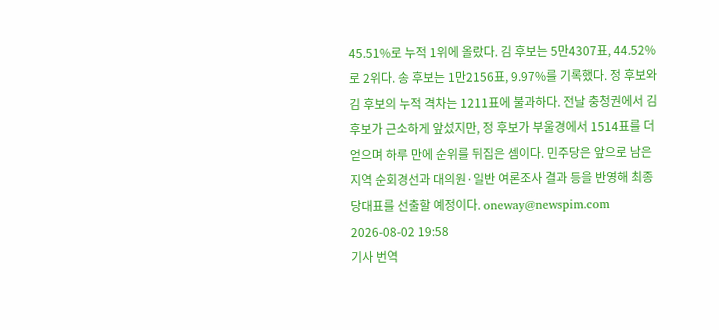45.51%로 누적 1위에 올랐다. 김 후보는 5만4307표, 44.52%로 2위다. 송 후보는 1만2156표, 9.97%를 기록했다. 정 후보와 김 후보의 누적 격차는 1211표에 불과하다. 전날 충청권에서 김 후보가 근소하게 앞섰지만, 정 후보가 부울경에서 1514표를 더 얻으며 하루 만에 순위를 뒤집은 셈이다. 민주당은 앞으로 남은 지역 순회경선과 대의원·일반 여론조사 결과 등을 반영해 최종 당대표를 선출할 예정이다. oneway@newspim.com 2026-08-02 19:58
기사 번역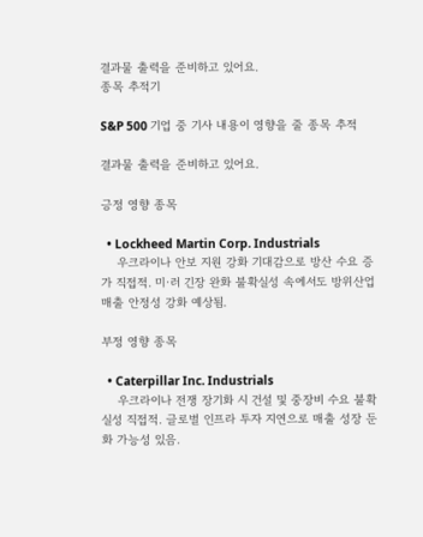결과물 출력을 준비하고 있어요.
종목 추적기

S&P 500 기업 중 기사 내용이 영향을 줄 종목 추적

결과물 출력을 준비하고 있어요.

긍정 영향 종목

  • Lockheed Martin Corp. Industrials
    우크라이나 안보 지원 강화 기대감으로 방산 수요 증가 직접적. 미·러 긴장 완화 불확실성 속에서도 방위산업 매출 안정성 강화 예상됨.

부정 영향 종목

  • Caterpillar Inc. Industrials
    우크라이나 전쟁 장기화 시 건설 및 중장비 수요 불확실성 직접적. 글로벌 인프라 투자 지연으로 매출 성장 둔화 가능성 있음.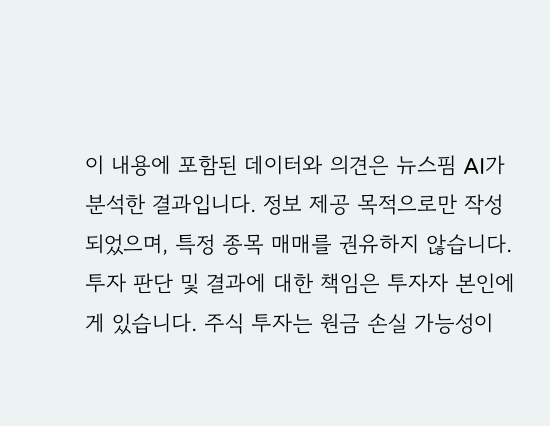이 내용에 포함된 데이터와 의견은 뉴스핌 AI가 분석한 결과입니다. 정보 제공 목적으로만 작성되었으며, 특정 종목 매매를 권유하지 않습니다. 투자 판단 및 결과에 대한 책임은 투자자 본인에게 있습니다. 주식 투자는 원금 손실 가능성이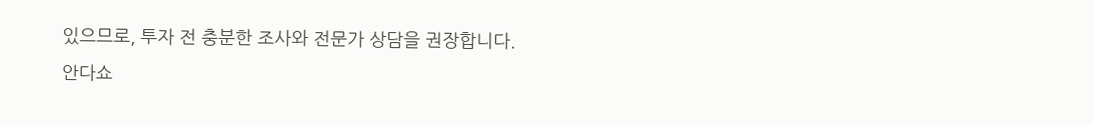있으므로, 투자 전 충분한 조사와 전문가 상담을 권장합니다.
안다쇼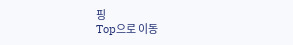핑
Top으로 이동